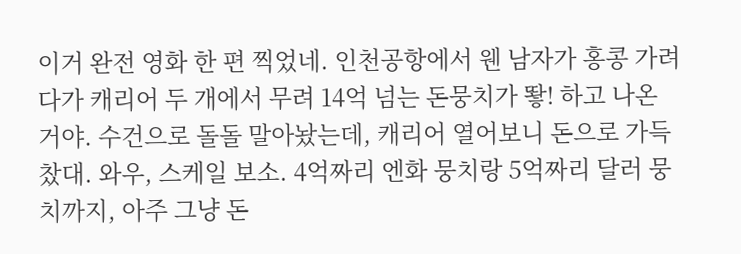이거 완전 영화 한 편 찍었네. 인천공항에서 웬 남자가 홍콩 가려다가 캐리어 두 개에서 무려 14억 넘는 돈뭉치가 뙇! 하고 나온 거야. 수건으로 돌돌 말아놨는데, 캐리어 열어보니 돈으로 가득 찼대. 와우, 스케일 보소. 4억짜리 엔화 뭉치랑 5억짜리 달러 뭉치까지, 아주 그냥 돈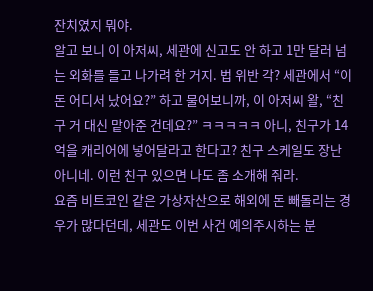잔치였지 뭐야.
알고 보니 이 아저씨, 세관에 신고도 안 하고 1만 달러 넘는 외화를 들고 나가려 한 거지. 법 위반 각? 세관에서 “이 돈 어디서 났어요?” 하고 물어보니까, 이 아저씨 왈, “친구 거 대신 맡아준 건데요?” ㅋㅋㅋㅋㅋ 아니, 친구가 14억을 캐리어에 넣어달라고 한다고? 친구 스케일도 장난 아니네. 이런 친구 있으면 나도 좀 소개해 줘라.
요즘 비트코인 같은 가상자산으로 해외에 돈 빼돌리는 경우가 많다던데, 세관도 이번 사건 예의주시하는 분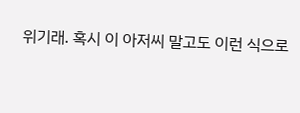위기래. 혹시 이 아저씨 말고도 이런 식으로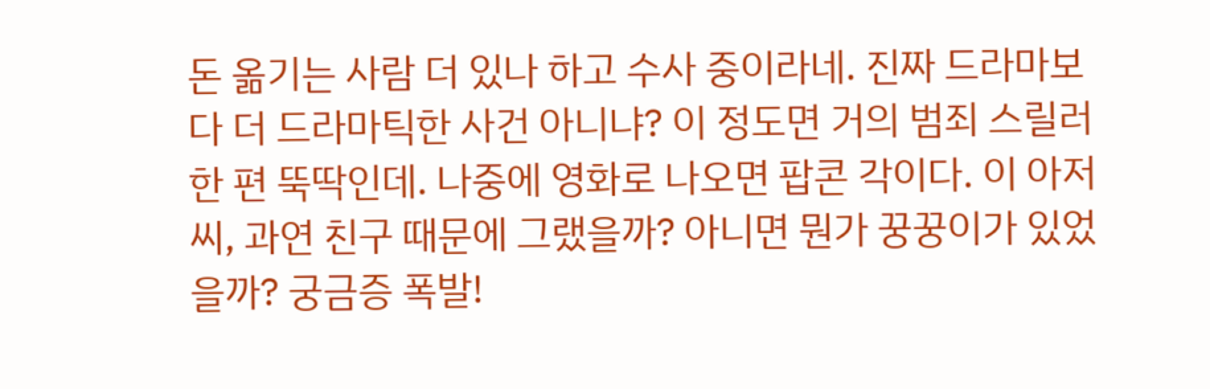돈 옮기는 사람 더 있나 하고 수사 중이라네. 진짜 드라마보다 더 드라마틱한 사건 아니냐? 이 정도면 거의 범죄 스릴러 한 편 뚝딱인데. 나중에 영화로 나오면 팝콘 각이다. 이 아저씨, 과연 친구 때문에 그랬을까? 아니면 뭔가 꿍꿍이가 있었을까? 궁금증 폭발!